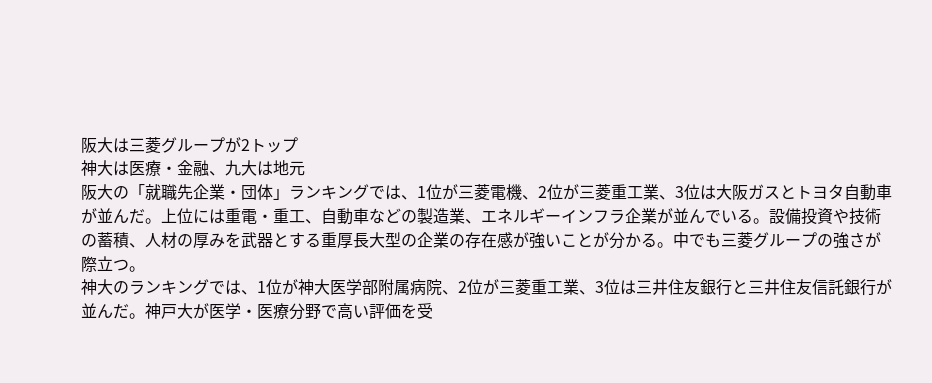阪大は三菱グループが2トップ
神大は医療・金融、九大は地元
阪大の「就職先企業・団体」ランキングでは、1位が三菱電機、2位が三菱重工業、3位は大阪ガスとトヨタ自動車が並んだ。上位には重電・重工、自動車などの製造業、エネルギーインフラ企業が並んでいる。設備投資や技術の蓄積、人材の厚みを武器とする重厚長大型の企業の存在感が強いことが分かる。中でも三菱グループの強さが際立つ。
神大のランキングでは、1位が神大医学部附属病院、2位が三菱重工業、3位は三井住友銀行と三井住友信託銀行が並んだ。神戸大が医学・医療分野で高い評価を受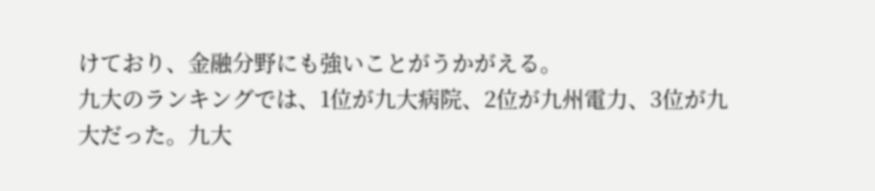けており、金融分野にも強いことがうかがえる。
九大のランキングでは、1位が九大病院、2位が九州電力、3位が九大だった。九大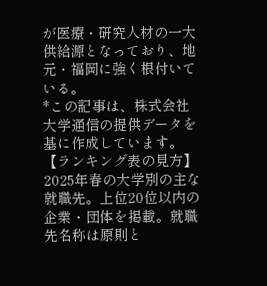が医療・研究人材の一大供給源となっており、地元・福岡に強く根付いている。
*この記事は、株式会社大学通信の提供データを基に作成しています。
【ランキング表の見方】
2025年春の大学別の主な就職先。上位20位以内の企業・団体を掲載。就職先名称は原則と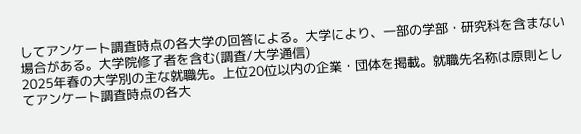してアンケート調査時点の各大学の回答による。大学により、一部の学部・研究科を含まない場合がある。大学院修了者を含む(調査/大学通信)
2025年春の大学別の主な就職先。上位20位以内の企業・団体を掲載。就職先名称は原則としてアンケート調査時点の各大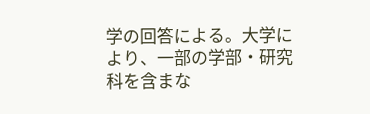学の回答による。大学により、一部の学部・研究科を含まな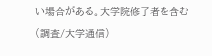い場合がある。大学院修了者を含む(調査/大学通信)